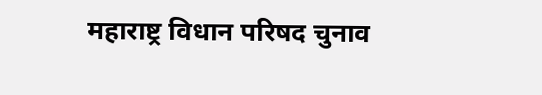महाराष्ट्र विधान परिषद चुनाव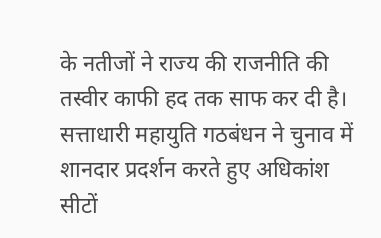के नतीजों ने राज्य की राजनीति की तस्वीर काफी हद तक साफ कर दी है। सत्ताधारी महायुति गठबंधन ने चुनाव में शानदार प्रदर्शन करते हुए अधिकांश सीटों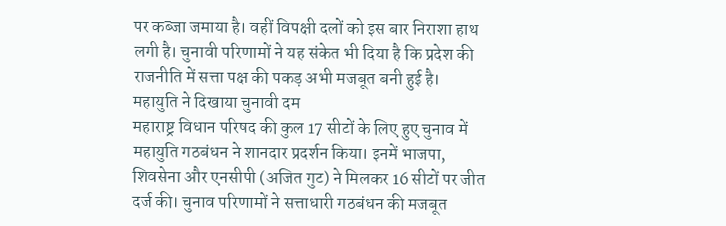पर कब्जा जमाया है। वहीं विपक्षी दलों को इस बार निराशा हाथ लगी है। चुनावी परिणामों ने यह संकेत भी दिया है कि प्रदेश की राजनीति में सत्ता पक्ष की पकड़ अभी मजबूत बनी हुई है।
महायुति ने दिखाया चुनावी दम
महाराष्ट्र विधान परिषद की कुल 17 सीटों के लिए हुए चुनाव में महायुति गठबंधन ने शानदार प्रदर्शन किया। इनमें भाजपा, शिवसेना और एनसीपी (अजित गुट) ने मिलकर 16 सीटों पर जीत दर्ज की। चुनाव परिणामों ने सत्ताधारी गठबंधन की मजबूत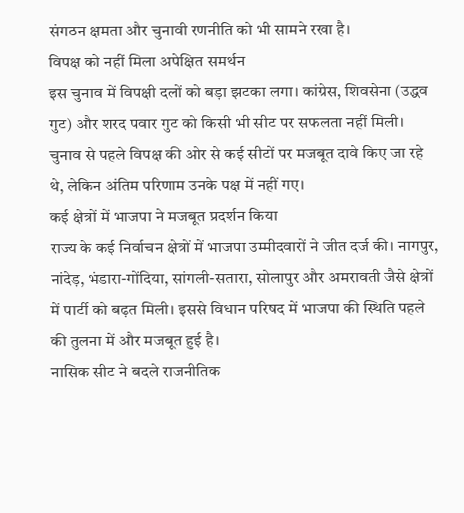संगठन क्षमता और चुनावी रणनीति को भी सामने रखा है।
विपक्ष को नहीं मिला अपेक्षित समर्थन
इस चुनाव में विपक्षी दलों को बड़ा झटका लगा। कांग्रेस, शिवसेना (उद्धव गुट) और शरद पवार गुट को किसी भी सीट पर सफलता नहीं मिली। चुनाव से पहले विपक्ष की ओर से कई सीटों पर मजबूत दावे किए जा रहे थे, लेकिन अंतिम परिणाम उनके पक्ष में नहीं गए।
कई क्षेत्रों में भाजपा ने मजबूत प्रदर्शन किया
राज्य के कई निर्वाचन क्षेत्रों में भाजपा उम्मीदवारों ने जीत दर्ज की। नागपुर, नांदेड़, भंडारा-गोंदिया, सांगली-सतारा, सोलापुर और अमरावती जैसे क्षेत्रों में पार्टी को बढ़त मिली। इससे विधान परिषद में भाजपा की स्थिति पहले की तुलना में और मजबूत हुई है।
नासिक सीट ने बदले राजनीतिक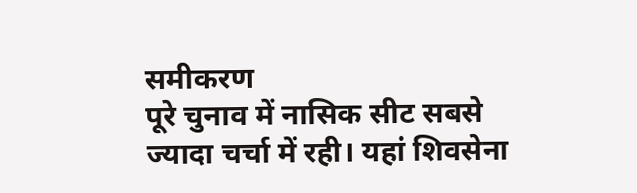समीकरण
पूरे चुनाव में नासिक सीट सबसे ज्यादा चर्चा में रही। यहां शिवसेना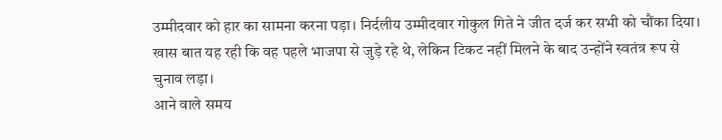उम्मीदवार को हार का सामना करना पड़ा। निर्दलीय उम्मीदवार गोकुल गिते ने जीत दर्ज कर सभी को चौंका दिया। खास बात यह रही कि वह पहले भाजपा से जुड़े रहे थे, लेकिन टिकट नहीं मिलने के बाद उन्होंने स्वतंत्र रूप से चुनाव लड़ा।
आने वाले समय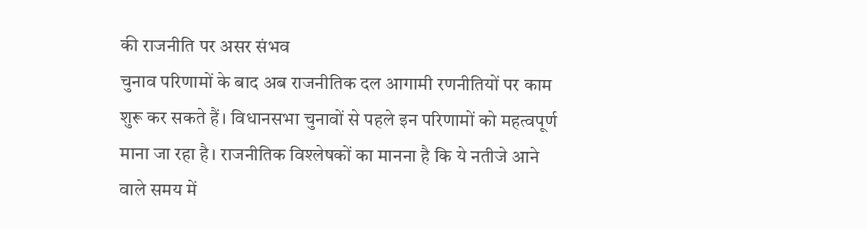की राजनीति पर असर संभव
चुनाव परिणामों के बाद अब राजनीतिक दल आगामी रणनीतियों पर काम शुरू कर सकते हैं। विधानसभा चुनावों से पहले इन परिणामों को महत्वपूर्ण माना जा रहा है। राजनीतिक विश्लेषकों का मानना है कि ये नतीजे आने वाले समय में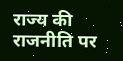राज्य की राजनीति पर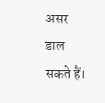असर डाल सकते हैं।